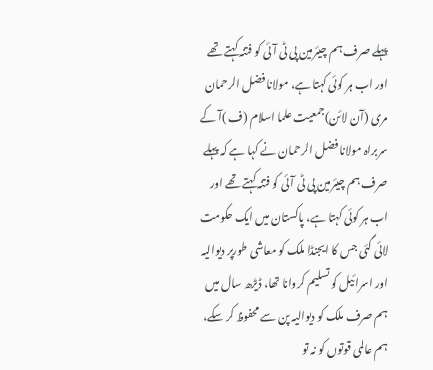پہلے صرف ہم چیئرمین پی ٹی آئی کو فتنہ کہتے تھے اور اب ہر کوئی کہتا ہے، مولانا فضل الرحمان
مری (آن لائن)جمعیت علما اسلام (ف )آ کے سربراہ مولانا فضل الرحمان نے کہا ہے کہ پہلے صرف ہم چیئرمین پی ٹی آئی کو فتنہ کہتے تھے اور اب ہر کوئی کہتا ہے، پاکستان میں ایک حکومت لائی گئی جس کا ایجنڈا ملک کو معاشی طورپر دیوالیہ اور اسرائیل کو تسلیم کروانا تھا، ڈیڑھ سال میں ہم صرف ملک کو دیوالیہ پن سے محفوظ کر سکے، ہم عالمی قوتوں کو نہ تو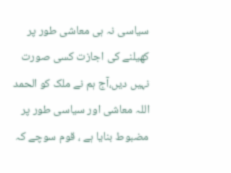سیاسی نہ ہی معاشی طور پر کھیلنے کی اجازت کسی صورت نہیں دیں،آج ہم نے ملک کو الحمد اللہ معاشی اور سیاسی طور پر مضبوط بنایا ہے ، قوم سوچے کہ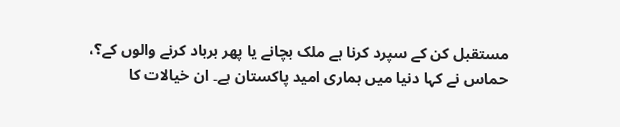مستقبل کن کے سپرد کرنا ہے ملک بچانے یا پھر برباد کرنے والوں کے؟،
حماس نے کہا دنیا میں ہماری امید پاکستان ہے۔ ان خیالات کا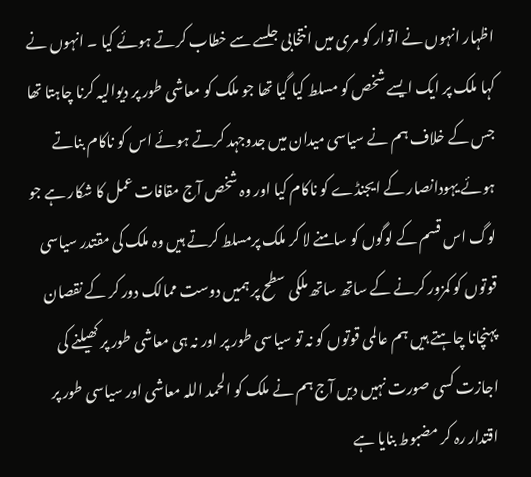اظہار انہوں نے اتوار کو مری میں انتخابی جلسے سے خطاب کرتے ہوئے کیا ۔ انہوں نے کہا ملک پر ایک ایسے شخص کو مسلط کیا گیا تھا جو ملک کو معاشی طور پر دیوالیہ کرنا چاہتا تھا جس کے خلاف ہم نے سیاسی میدان میں جدوجہد کرتے ہوئے اس کو ناکام بناتے ہوئے یہودانصار کے ایجنڈے کو ناکام کیا اور وہ شخص آج مقافات عمل کا شکار ہے جو لوگ اس قسم کے لوگوں کو سامنے لا کر ملک پرمسلط کرتے ہیں وہ ملک کی مقتدر سیاسی قوتوں کو کمزور کرنے کے ساتھ ساتھ ملکی سطح پر ہمیں دوست ممالک دور کر کے نقصان پہنچانا چاہتے ہیں ہم عالمی قوتوں کو نہ تو سیاسی طور پر اور نہ ہی معاشی طور پر کھیلنے کی اجازت کسی صورت نہیں دیں آج ہم نے ملک کو الحمد اللہ معاشی اور سیاسی طور پر اقتدار رہ کر مضبوط بنایا ہے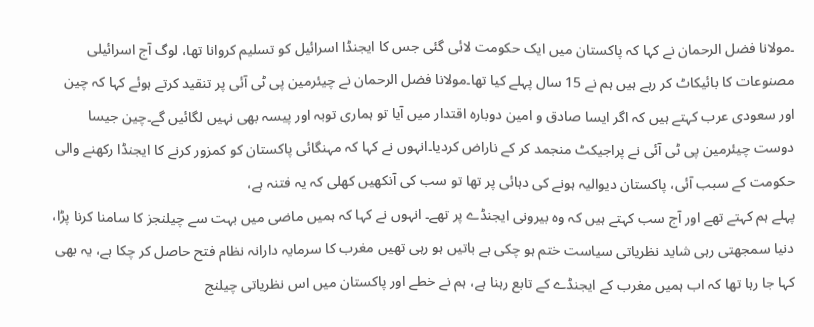۔مولانا فضل الرحمان نے کہا کہ پاکستان میں ایک حکومت لائی گئی جس کا ایجنڈا اسرائیل کو تسلیم کروانا تھا، لوگ آج اسرائیلی مصنوعات کا بائیکاٹ کر رہے ہیں ہم نے 15 سال پہلے کیا تھا۔مولانا فضل الرحمان نے چیئرمین پی ٹی آئی پر تنقید کرتے ہوئے کہا کہ چین اور سعودی عرب کہتے ہیں کہ اگر ایسا صادق و امین دوبارہ اقتدار میں آیا تو ہماری توبہ اور پیسہ بھی نہیں لگائیں گے۔چین جیسا دوست چیئرمین پی ٹی آئی نے پراجیکٹ منجمد کر کے ناراض کردیا۔انہوں نے کہا کہ مہنگائی پاکستان کو کمزور کرنے کا ایجنڈا رکھنے والی حکومت کے سبب آئی، پاکستان دیوالیہ ہونے کی دہائی پر تھا تو سب کی آنکھیں کھلی کہ یہ فتنہ ہے،
پہلے ہم کہتے تھے اور آج سب کہتے ہیں کہ وہ بیرونی ایجنڈے پر تھے۔ انہوں نے کہا کہ ہمیں ماضی میں بہت سے چیلنجز کا سامنا کرنا پڑا، دنیا سمجھتی رہی شاید نظریاتی سیاست ختم ہو چکی ہے باتیں ہو رہی تھیں مغرب کا سرمایہ دارانہ نظام فتح حاصل کر چکا ہے، یہ بھی کہا جا رہا تھا کہ اب ہمیں مغرب کے ایجنڈے کے تابع رہنا ہے، ہم نے خطے اور پاکستان میں اس نظریاتی چیلنج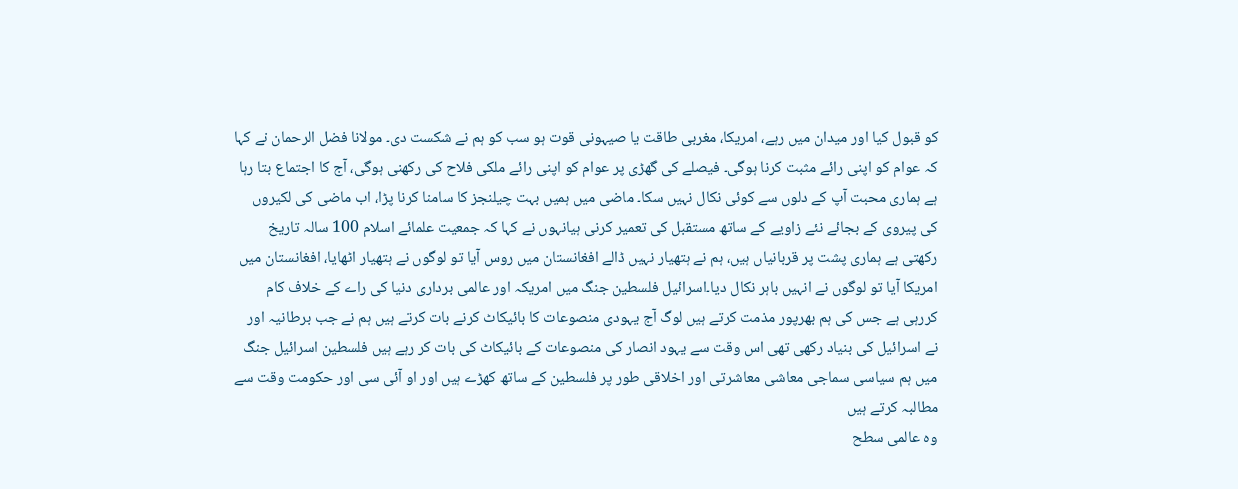کو قبول کیا اور میدان میں رہے، امریکا، مغربی طاقت یا صیہونی قوت ہو سب کو ہم نے شکست دی۔ مولانا فضل الرحمان نے کہا کہ عوام کو اپنی رائے مثبت کرنا ہوگی۔ فیصلے کی گھڑی پر عوام کو اپنی رائے ملکی فلاح کی رکھنی ہوگی، آج کا اجتماع بتا رہا ہے ہماری محبت آپ کے دلوں سے کوئی نکال نہیں سکا۔ ماضی میں ہمیں بہت چیلنجز کا سامنا کرنا پڑا، اب ماضی کی لکیروں کی پیروی کے بجائے نئے زاویے کے ساتھ مستقبل کی تعمیر کرنی ہیانہوں نے کہا کہ جمعیت علمائے اسلام 100 سالہ تاریخ رکھتی ہے ہماری پشت پر قربانیاں ہیں، ہم نے ہتھیار نہیں ڈالے افغانستان میں روس آیا تو لوگوں نے ہتھیار اٹھایا، افغانستان میں امریکا آیا تو لوگوں نے انہیں باہر نکال دیا۔اسرائیل فلسطین جنگ میں امریکہ اور عالمی برداری دنیا کی راے کے خلاف کام کررہی ہے جس کی ہم بھرپور مذمت کرتے ہیں لوگ آج یہودی منصوعات کا بائیکاٹ کرنے بات کرتے ہیں ہم نے جب برطانیہ اور نے اسرائیل کی بنیاد رکھی تھی اس وقت سے یہود انصار کی منصوعات کے بائیکاٹ کی بات کر رہے ہیں فلسطین اسرائیل جنگ میں ہم سیاسی سماجی معاشی معاشرتی اور اخلاقی طور پر فلسطین کے ساتھ کھڑے ہیں اور او آئی سی اور حکومت وقت سے مطالبہ کرتے ہیں
وہ عالمی سطح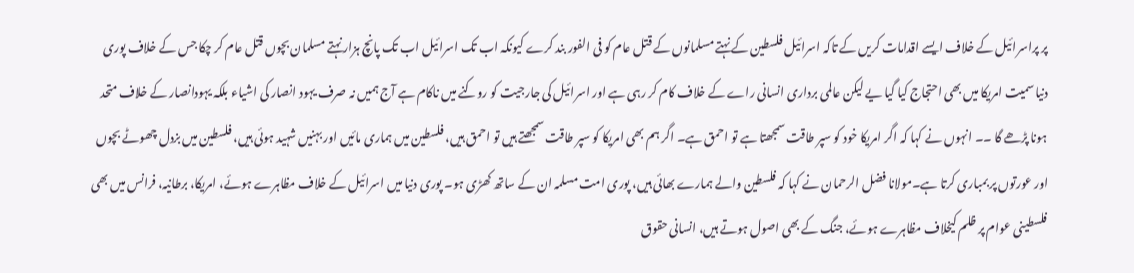پر پراسرائیل کے خلاف ایسے اقدامات کریں کے تاکہ اسرائیل فلسطین کے نہتے مسلمانوں کے قتل عام کو فی الفور بند کرے کیونکہ اب تک اسرائیل اب تک پانچ ہزار نہتے مسلمان بچوں قتل عام کر چکا جس کے خلاف پوری دنیا سمیت امریکا میں بھی احتجاج کیا گیا یے لیکن عالمی برداری انسانی راے کے خلاف کام کر رہی ہے اور اسرائیل کی جارجیت کو روکنے میں ناکام ہے آج ہمیں نہ صرف یہود انصار کی اشیاء بلکہ یہودانصار کے خلاف متحد ہونا پڑھے گا ۔۔ انہوں نے کہا کہ اگر امریکا خود کو سپر طاقت سمجھتا ہے تو احمق ہے۔ اگر ہم بھی امریکا کو سپر طاقت سمجھتے ہیں تو احمق ہیں، فلسطین میں ہماری مائیں اور بہنیں شہید ہوئی ہیں، فلسطین میں بزدل چھوٹے بچوں اور عورتوں پر بمباری کرتا ہے۔مولانا فضل الرحمان نے کہا کہ فلسطین والے ہمارے بھائی ہیں، پوری امت مسلمہ ان کے ساتھ کھڑی ہو۔ پوری دنیا میں اسرائیل کے خلاف مظاہرے ہوئے، امریکا، برطانیہ، فرانس میں بھی فلسطینی عوام پر ظلم کیخلاف مظاہرے ہوئے، جنگ کے بھی اصول ہوتے ہیں، انسانی حقوق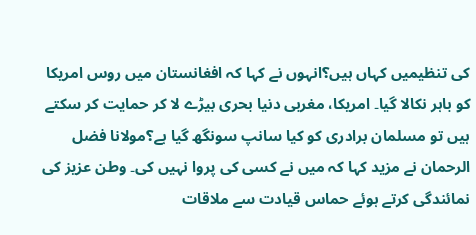کی تنظیمیں کہاں ہیں؟انہوں نے کہا کہ افغانستان میں روس امریکا کو باہر نکالا گیا۔ امریکا، مغربی دنیا بحری بیڑے لا کر حمایت کر سکتے ہیں تو مسلمان برادری کو کیا سانپ سونگھ گیا ہے؟مولانا فضل الرحمان نے مزید کہا کہ میں نے کسی کی پروا نہیں کی۔ وطن عزیز کی نمائندگی کرتے ہوئے حماس قیادت سے ملاقات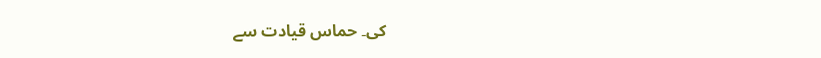کی۔ حماس قیادت سے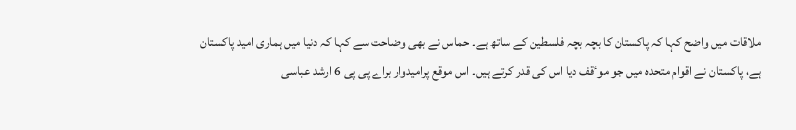ملاقات میں واضح کہا کہ پاکستان کا بچہ بچہ فلسطین کے ساتھ ہے۔ حماس نے بھی وضاحت سے کہا کہ دنیا میں ہماری امید پاکستان ہے، پاکستان نے اقوام متحدہ میں جو موٴقف دیا اس کی قدر کرتے ہیں۔ اس موقع پرامیدوار براے پی پی 6 ارشد عباسی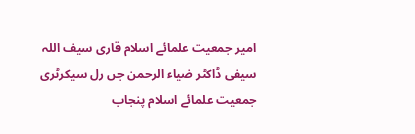امیر جمعیت علمائے اسلام قاری سیف اللہ سیفی ڈاکٹر ضیاء الرحمن جں رل سیکرٹری جمعیت علمائے اسلام پنجاب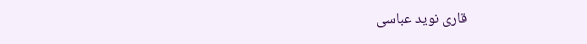قاری نوید عباسی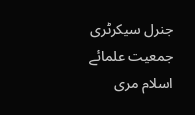جنرل سیکرٹری جمعیت علمائے اسلام مری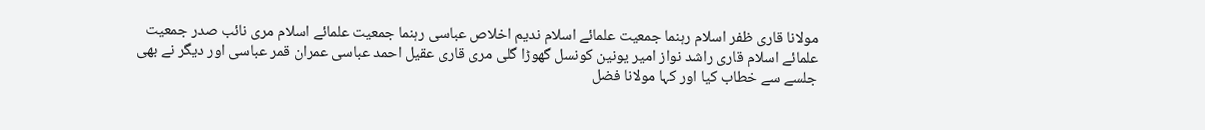مولانا قاری ظفر اسلام رہنما جمعیت علمائے اسلام ندیم اخلاص عباسی رہنما جمعیت علمائے اسلام مری نائب صدر جمعیت علمائے اسلام قاری راشد نواز امیر یونین کونسل گھوڑا گلی مری قاری عقیل احمد عباسی عمران قمر عباسی اور دیگر نے بھی جلسے سے خطاب کیا اور کہا مولانا فضل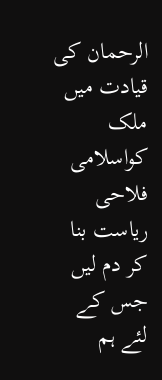الرحمان کی قیادت میں ملک کواسلامی فلاحی ریاست بنا کر دم لیں جس کے لئے ہم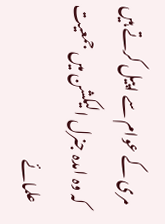مری کے عوام سے اپیل کرتے ہیں کہ وہ امدہ جنرل الیکشن میں جمعیت علمائے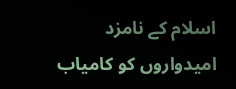اسلام کے نامزد امیدواروں کو کامیاب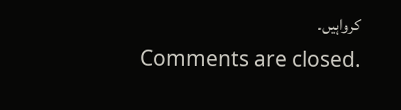کرواہیں۔
Comments are closed.